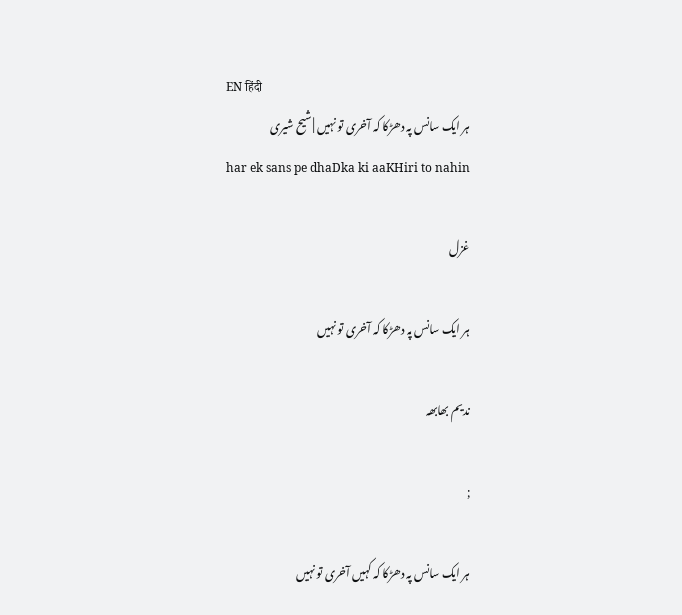EN हिंदी
ہر ایک سانس پہ دھڑکا کہ آخری تو نہیں | شیح شیری
har ek sans pe dhaDka ki aaKHiri to nahin

غزل

ہر ایک سانس پہ دھڑکا کہ آخری تو نہیں

ندیم بھابھہ

;

ہر ایک سانس پہ دھڑکا کہ کہیں آخری تو نہیں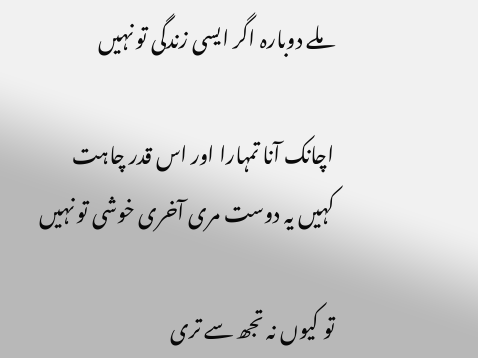ملے دوبارہ اگر ایسی زندگی تو نہیں

اچانک آنا تمہارا اور اس قدر چاہت
کہیں یہ دوست مری آخری خوشی تو نہیں

تو کیوں نہ تجھ سے تری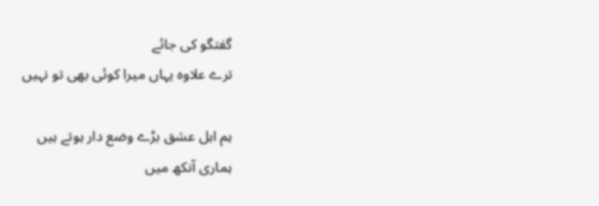گفتگو کی جائے
ترے علاوہ یہاں میرا کوئی بھی تو نہیں

ہم اہل عشق بڑے وضع دار ہوتے ہیں
ہماری آنکھ میں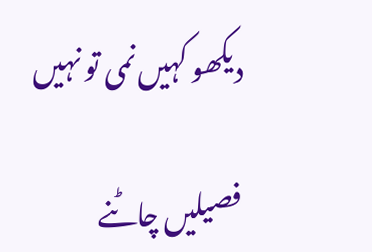دیکھو کہیں نمی تو نہیں

فصیلیں چاٹنے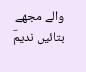والے مجھے بتائیں ندیمؔ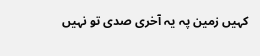کہیں زمین پہ یہ آخری صدی تو نہیں